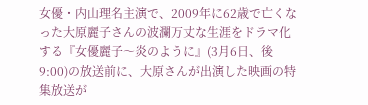女優・内山理名主演で、2009年に62歳で亡くなった大原麗子さんの波瀾万丈な生涯をドラマ化する『女優麗子〜炎のように』(3月6日、後9:00)の放送前に、大原さんが出演した映画の特集放送が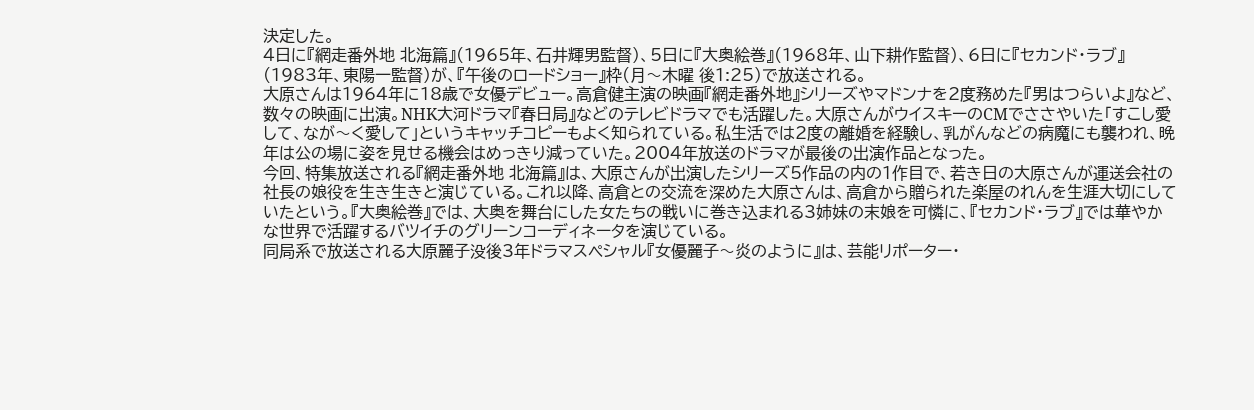決定した。
4日に『網走番外地 北海篇』(1965年、石井輝男監督)、5日に『大奥絵巻』(1968年、山下耕作監督)、6日に『セカンド・ラブ』(1983年、東陽一監督)が、『午後のロードショー』枠(月〜木曜 後1:25)で放送される。
大原さんは1964年に18歳で女優デビュー。高倉健主演の映画『網走番外地』シリーズやマドンナを2度務めた『男はつらいよ』など、数々の映画に出演。NHK大河ドラマ『春日局』などのテレビドラマでも活躍した。大原さんがウイスキーのCMでささやいた「すこし愛して、なが〜く愛して」というキャッチコピーもよく知られている。私生活では2度の離婚を経験し、乳がんなどの病魔にも襲われ、晩年は公の場に姿を見せる機会はめっきり減っていた。2004年放送のドラマが最後の出演作品となった。
今回、特集放送される『網走番外地 北海篇』は、大原さんが出演したシリーズ5作品の内の1作目で、若き日の大原さんが運送会社の社長の娘役を生き生きと演じている。これ以降、高倉との交流を深めた大原さんは、高倉から贈られた楽屋のれんを生涯大切にしていたという。『大奥絵巻』では、大奥を舞台にした女たちの戦いに巻き込まれる3姉妹の末娘を可憐に、『セカンド・ラブ』では華やかな世界で活躍するバツイチのグリーンコーディネータを演じている。
同局系で放送される大原麗子没後3年ドラマスペシャル『女優麗子〜炎のように』は、芸能リポーター・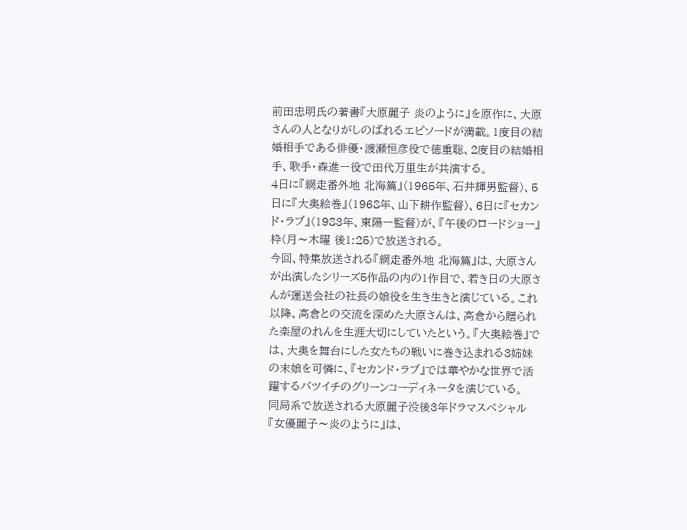前田忠明氏の著書『大原麗子 炎のように』を原作に、大原さんの人となりがしのばれるエピソードが満載。1度目の結婚相手である俳優・渡瀬恒彦役で徳重聡、2度目の結婚相手、歌手・森進一役で田代万里生が共演する。
4日に『網走番外地 北海篇』(1965年、石井輝男監督)、5日に『大奥絵巻』(1968年、山下耕作監督)、6日に『セカンド・ラブ』(1983年、東陽一監督)が、『午後のロードショー』枠(月〜木曜 後1:25)で放送される。
今回、特集放送される『網走番外地 北海篇』は、大原さんが出演したシリーズ5作品の内の1作目で、若き日の大原さんが運送会社の社長の娘役を生き生きと演じている。これ以降、高倉との交流を深めた大原さんは、高倉から贈られた楽屋のれんを生涯大切にしていたという。『大奥絵巻』では、大奥を舞台にした女たちの戦いに巻き込まれる3姉妹の末娘を可憐に、『セカンド・ラブ』では華やかな世界で活躍するバツイチのグリーンコーディネータを演じている。
同局系で放送される大原麗子没後3年ドラマスペシャル『女優麗子〜炎のように』は、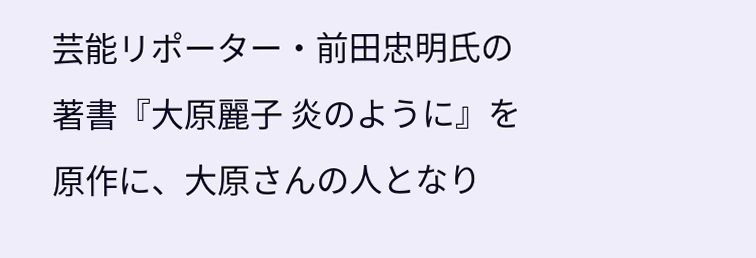芸能リポーター・前田忠明氏の著書『大原麗子 炎のように』を原作に、大原さんの人となり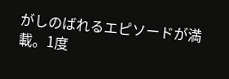がしのばれるエピソードが満載。1度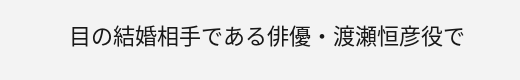目の結婚相手である俳優・渡瀬恒彦役で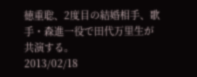徳重聡、2度目の結婚相手、歌手・森進一役で田代万里生が共演する。
2013/02/18